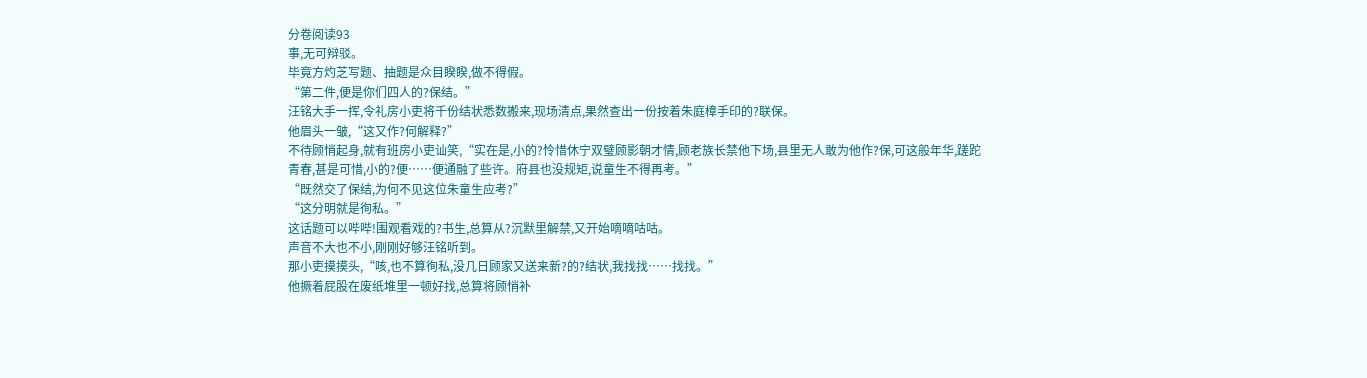分卷阅读93
事,无可辩驳。
毕竟方灼芝写题、抽题是众目睽睽,做不得假。
“第二件,便是你们四人的?保结。”
汪铭大手一挥,令礼房小吏将千份结状悉数搬来,现场清点,果然查出一份按着朱庭樟手印的?联保。
他眉头一皱,“这又作?何解释?”
不待顾悄起身,就有班房小吏讪笑,“实在是,小的?怜惜休宁双璧顾影朝才情,顾老族长禁他下场,县里无人敢为他作?保,可这般年华,蹉跎青春,甚是可惜,小的?便……便通融了些许。府县也没规矩,说童生不得再考。”
“既然交了保结,为何不见这位朱童生应考?”
“这分明就是徇私。”
这话题可以哔哔!围观看戏的?书生,总算从?沉默里解禁,又开始嘀嘀咕咕。
声音不大也不小,刚刚好够汪铭听到。
那小吏摸摸头,“咳,也不算徇私,没几日顾家又送来新?的?结状,我找找……找找。”
他撅着屁股在废纸堆里一顿好找,总算将顾悄补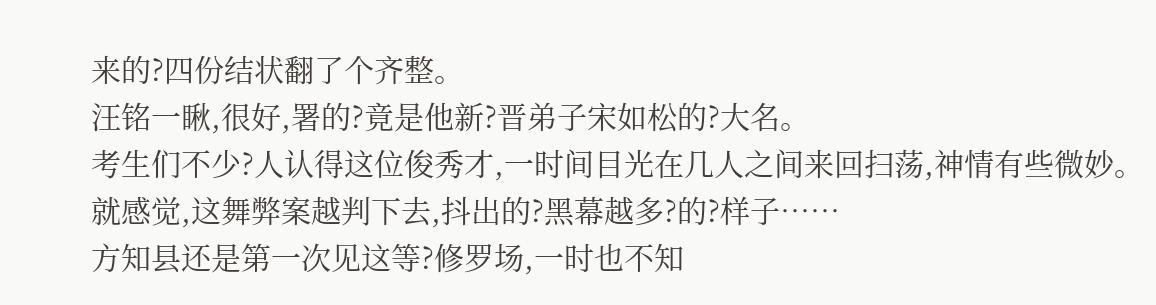来的?四份结状翻了个齐整。
汪铭一瞅,很好,署的?竟是他新?晋弟子宋如松的?大名。
考生们不少?人认得这位俊秀才,一时间目光在几人之间来回扫荡,神情有些微妙。
就感觉,这舞弊案越判下去,抖出的?黑幕越多?的?样子……
方知县还是第一次见这等?修罗场,一时也不知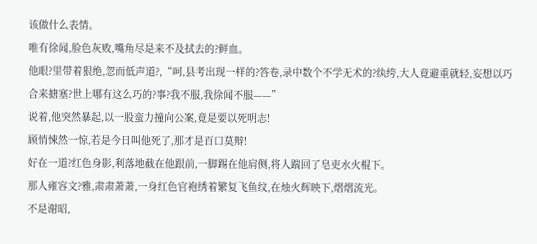该做什么表情。
唯有徐闻,脸色灰败,嘴角尽是来不及拭去的?鲜血。
他眼?里带着狠绝,忽而低声道?,“呵,县考出现一样的?答卷,录中数个不学无术的?纨绔,大人竟避重就轻,妄想以巧合来搪塞?世上哪有这么巧的?事?我不服,我徐闻不服——”
说着,他突然暴起,以一股蛮力撞向公案,竟是要以死明志!
顾悄悚然一惊,若是今日叫他死了,那才是百口莫辩!
好在一道?红色身影,利落地截在他跟前,一脚踢在他肩侧,将人踹回了皂吏水火棍下。
那人雍容文?雅,肃肃萧萧,一身红色官袍绣着繁复飞鱼纹,在烛火辉映下,熠熠流光。
不是谢昭,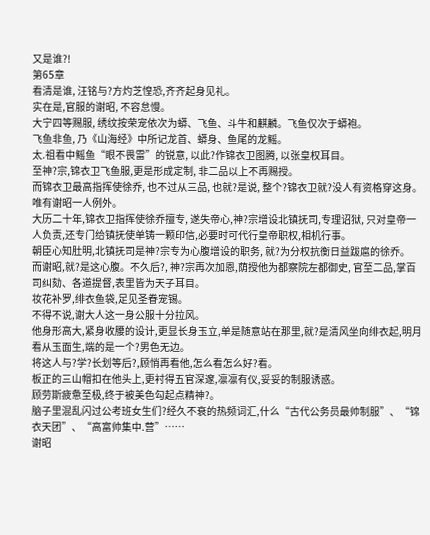又是谁?!
第65章
看清是谁, 汪铭与?方灼芝惶恐,齐齐起身见礼。
实在是,官服的谢昭, 不容怠慢。
大宁四等赐服, 绣纹按荣宠依次为蟒、飞鱼、斗牛和麒麟。飞鱼仅次于蟒袍。
飞鱼非鱼, 乃《山海经》中所记龙首、蟒身、鱼尾的龙鳐。
太.祖看中鳐鱼“眼不畏雷”的锐意, 以此?作锦衣卫图腾, 以张皇权耳目。
至神?宗,锦衣卫飞鱼服,更是形成定制, 非二品以上不再赐授。
而锦衣卫最高指挥使徐乔, 也不过从三品, 也就?是说, 整个?锦衣卫就?没人有资格穿这身。
唯有谢昭一人例外。
大历二十年,锦衣卫指挥使徐乔擅专, 遂失帝心,神?宗增设北镇抚司,专理诏狱, 只对皇帝一人负责,还专门给镇抚使单铸一颗印信,必要时可代行皇帝职权,相机行事。
朝臣心知肚明,北镇抚司是神?宗专为心腹增设的职务, 就?为分权抗衡日益跋扈的徐乔。
而谢昭,就?是这心腹。不久后?, 神?宗再次加恩,荫授他为都察院左都御史, 官至二品,掌百司纠劾、各道提督,表里皆为天子耳目。
妆花补罗,绯衣鱼袋,足见圣眷宠锡。
不得不说,谢大人这一身公服十分拉风。
他身形高大,紧身收腰的设计,更显长身玉立,单是随意站在那里,就?是清风坐向绯衣起,明月看从玉面生,端的是一个?男色无边。
将这人与?学?长划等后?,顾悄再看他,怎么看怎么好?看。
板正的三山帽扣在他头上,更衬得五官深邃,凛凛有仪,妥妥的制服诱惑。
顾劳斯疲惫至极,终于被美色勾起点精神?。
脑子里混乱闪过公考班女生们?经久不衰的热频词汇,什么“古代公务员最帅制服”、“锦衣天团”、“高富帅集中.营”……
谢昭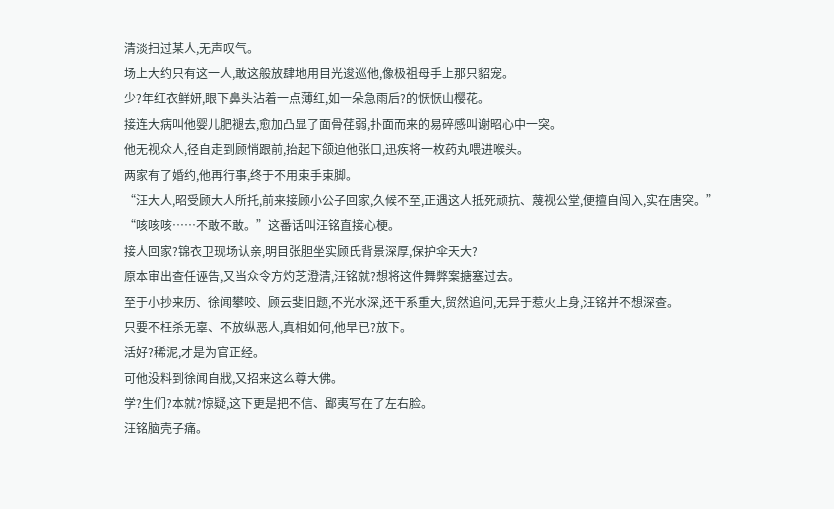清淡扫过某人,无声叹气。
场上大约只有这一人,敢这般放肆地用目光逡巡他,像极祖母手上那只貂宠。
少?年红衣鲜妍,眼下鼻头沾着一点薄红,如一朵急雨后?的恹恹山樱花。
接连大病叫他婴儿肥褪去,愈加凸显了面骨荏弱,扑面而来的易碎感叫谢昭心中一突。
他无视众人,径自走到顾悄跟前,抬起下颌迫他张口,迅疾将一枚药丸喂进喉头。
两家有了婚约,他再行事,终于不用束手束脚。
“汪大人,昭受顾大人所托,前来接顾小公子回家,久候不至,正遇这人抵死顽抗、蔑视公堂,便擅自闯入,实在唐突。”
“咳咳咳……不敢不敢。”这番话叫汪铭直接心梗。
接人回家?锦衣卫现场认亲,明目张胆坐实顾氏背景深厚,保护伞天大?
原本审出查任诬告,又当众令方灼芝澄清,汪铭就?想将这件舞弊案搪塞过去。
至于小抄来历、徐闻攀咬、顾云斐旧题,不光水深,还干系重大,贸然追问,无异于惹火上身,汪铭并不想深查。
只要不枉杀无辜、不放纵恶人,真相如何,他早已?放下。
活好?稀泥,才是为官正经。
可他没料到徐闻自戕,又招来这么尊大佛。
学?生们?本就?惊疑,这下更是把不信、鄙夷写在了左右脸。
汪铭脑壳子痛。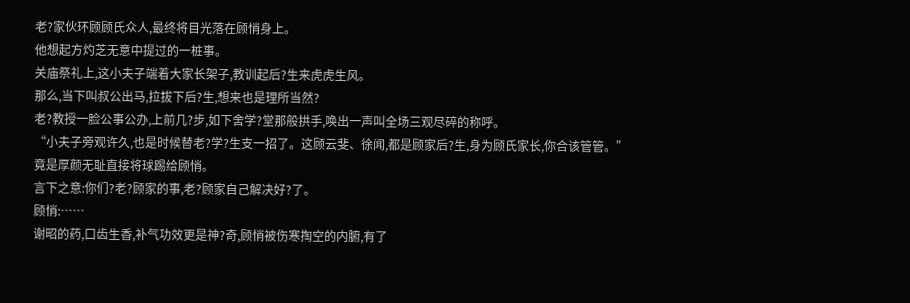老?家伙环顾顾氏众人,最终将目光落在顾悄身上。
他想起方灼芝无意中提过的一桩事。
关庙祭礼上,这小夫子端着大家长架子,教训起后?生来虎虎生风。
那么,当下叫叔公出马,拉拔下后?生,想来也是理所当然?
老?教授一脸公事公办,上前几?步,如下舍学?堂那般拱手,唤出一声叫全场三观尽碎的称呼。
“小夫子旁观许久,也是时候替老?学?生支一招了。这顾云斐、徐闻,都是顾家后?生,身为顾氏家长,你合该管管。”
竟是厚颜无耻直接将球踢给顾悄。
言下之意:你们?老?顾家的事,老?顾家自己解决好?了。
顾悄:……
谢昭的药,口齿生香,补气功效更是神?奇,顾悄被伤寒掏空的内腑,有了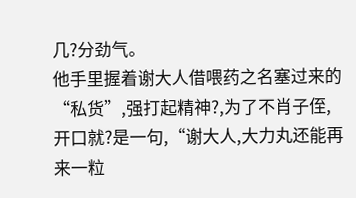几?分劲气。
他手里握着谢大人借喂药之名塞过来的“私货”,强打起精神?,为了不肖子侄,开口就?是一句,“谢大人,大力丸还能再来一粒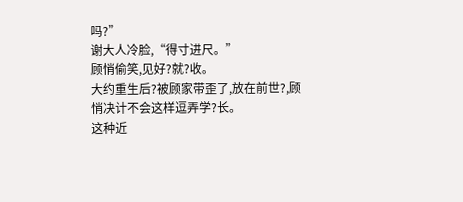吗?”
谢大人冷脸,“得寸进尺。”
顾悄偷笑,见好?就?收。
大约重生后?被顾家带歪了,放在前世?,顾悄决计不会这样逗弄学?长。
这种近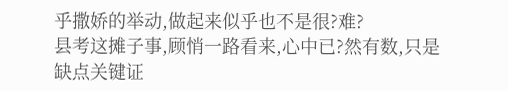乎撒娇的举动,做起来似乎也不是很?难?
县考这摊子事,顾悄一路看来,心中已?然有数,只是缺点关键证